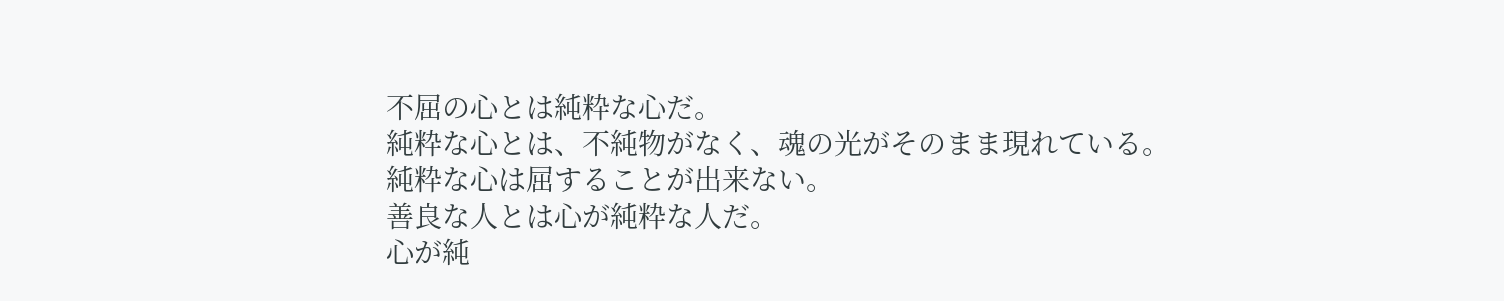不屈の心とは純粋な心だ。
純粋な心とは、不純物がなく、魂の光がそのまま現れている。
純粋な心は屈することが出来ない。
善良な人とは心が純粋な人だ。
心が純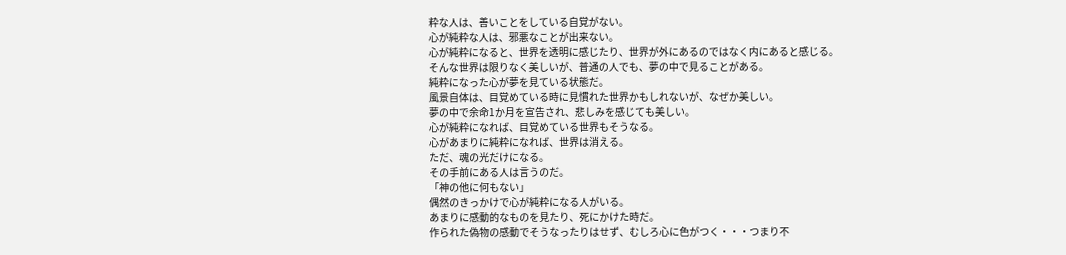粋な人は、善いことをしている自覚がない。
心が純粋な人は、邪悪なことが出来ない。
心が純粋になると、世界を透明に感じたり、世界が外にあるのではなく内にあると感じる。
そんな世界は限りなく美しいが、普通の人でも、夢の中で見ることがある。
純粋になった心が夢を見ている状態だ。
風景自体は、目覚めている時に見慣れた世界かもしれないが、なぜか美しい。
夢の中で余命1か月を宣告され、悲しみを感じても美しい。
心が純粋になれば、目覚めている世界もそうなる。
心があまりに純粋になれば、世界は消える。
ただ、魂の光だけになる。
その手前にある人は言うのだ。
「神の他に何もない」
偶然のきっかけで心が純粋になる人がいる。
あまりに感動的なものを見たり、死にかけた時だ。
作られた偽物の感動でそうなったりはせず、むしろ心に色がつく・・・つまり不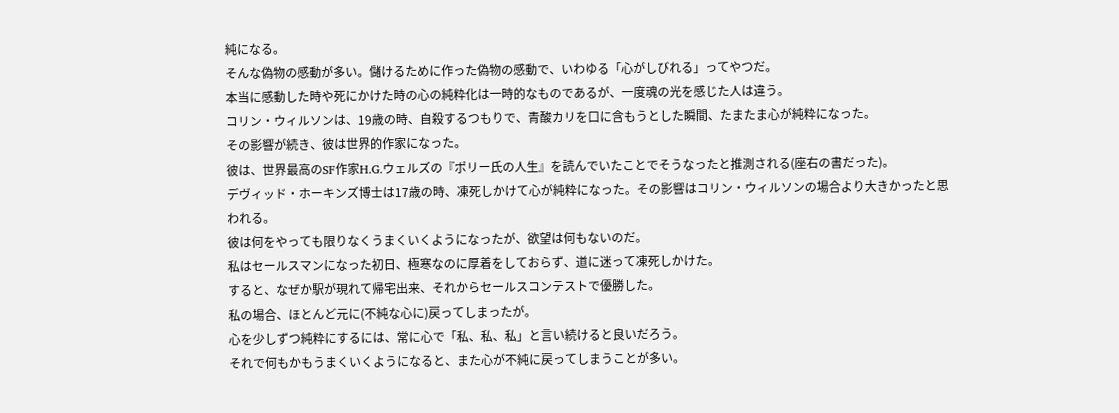純になる。
そんな偽物の感動が多い。儲けるために作った偽物の感動で、いわゆる「心がしびれる」ってやつだ。
本当に感動した時や死にかけた時の心の純粋化は一時的なものであるが、一度魂の光を感じた人は違う。
コリン・ウィルソンは、19歳の時、自殺するつもりで、青酸カリを口に含もうとした瞬間、たまたま心が純粋になった。
その影響が続き、彼は世界的作家になった。
彼は、世界最高のSF作家H.G.ウェルズの『ポリー氏の人生』を読んでいたことでそうなったと推測される(座右の書だった)。
デヴィッド・ホーキンズ博士は17歳の時、凍死しかけて心が純粋になった。その影響はコリン・ウィルソンの場合より大きかったと思われる。
彼は何をやっても限りなくうまくいくようになったが、欲望は何もないのだ。
私はセールスマンになった初日、極寒なのに厚着をしておらず、道に迷って凍死しかけた。
すると、なぜか駅が現れて帰宅出来、それからセールスコンテストで優勝した。
私の場合、ほとんど元に(不純な心に)戻ってしまったが。
心を少しずつ純粋にするには、常に心で「私、私、私」と言い続けると良いだろう。
それで何もかもうまくいくようになると、また心が不純に戻ってしまうことが多い。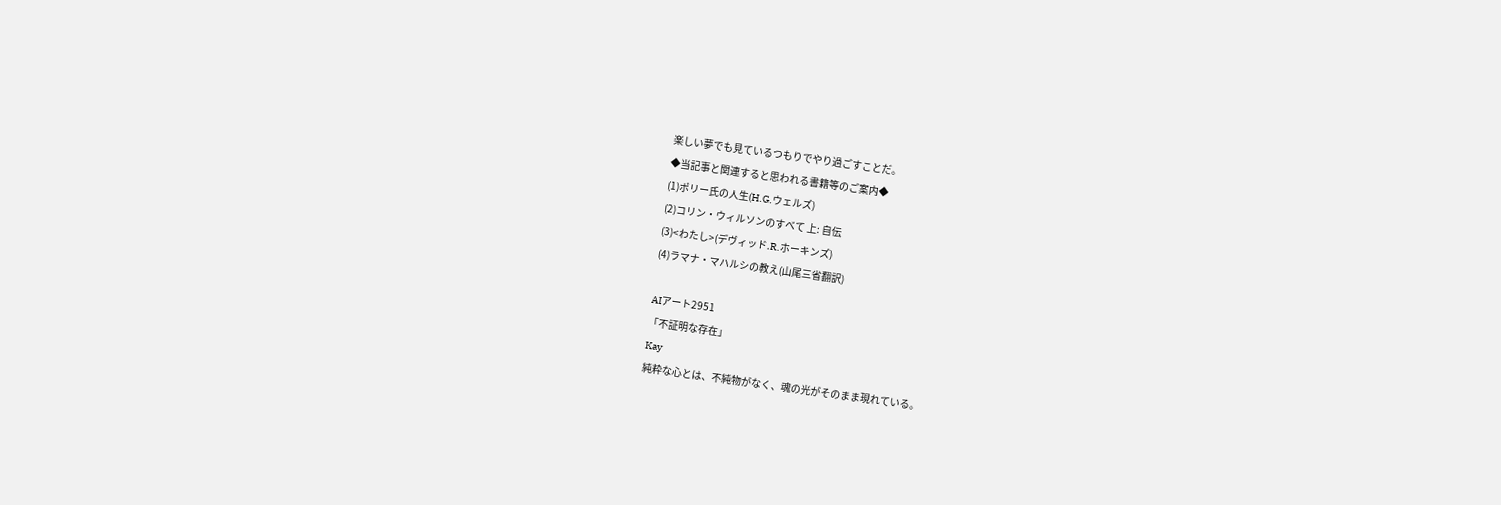楽しい夢でも見ているつもりでやり過ごすことだ。
◆当記事と関連すると思われる書籍等のご案内◆
(1)ポリー氏の人生(H.G.ウェルズ)
(2)コリン・ウィルソンのすべて 上: 自伝
(3)<わたし>(デヴィッド.R.ホーキンズ)
(4)ラマナ・マハルシの教え(山尾三省翻訳)

AIアート2951
「不証明な存在」
Kay
純粋な心とは、不純物がなく、魂の光がそのまま現れている。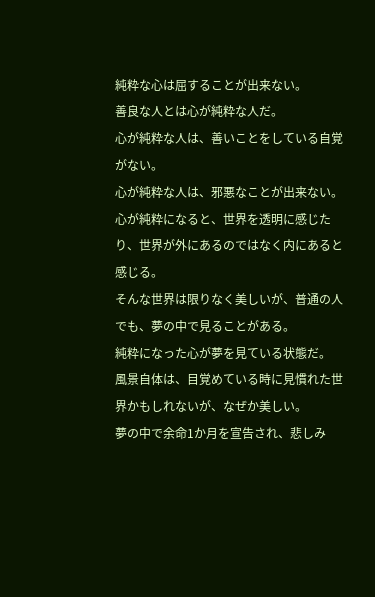純粋な心は屈することが出来ない。
善良な人とは心が純粋な人だ。
心が純粋な人は、善いことをしている自覚がない。
心が純粋な人は、邪悪なことが出来ない。
心が純粋になると、世界を透明に感じたり、世界が外にあるのではなく内にあると感じる。
そんな世界は限りなく美しいが、普通の人でも、夢の中で見ることがある。
純粋になった心が夢を見ている状態だ。
風景自体は、目覚めている時に見慣れた世界かもしれないが、なぜか美しい。
夢の中で余命1か月を宣告され、悲しみ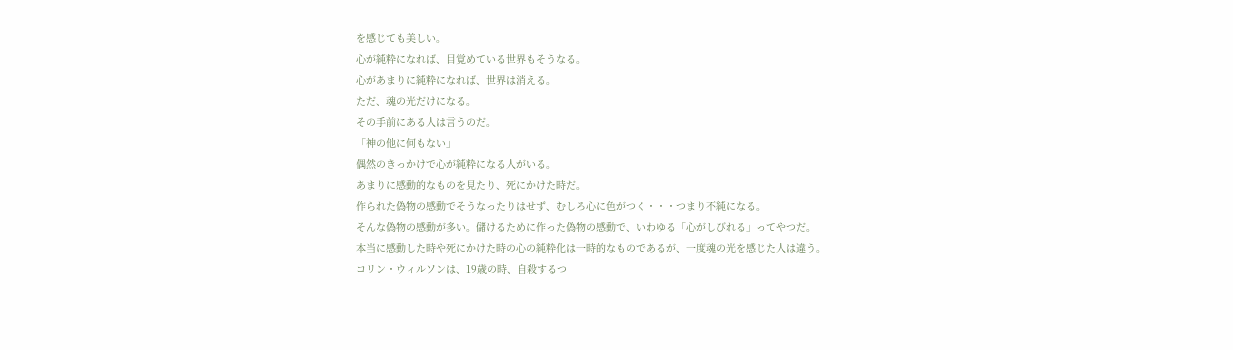を感じても美しい。
心が純粋になれば、目覚めている世界もそうなる。
心があまりに純粋になれば、世界は消える。
ただ、魂の光だけになる。
その手前にある人は言うのだ。
「神の他に何もない」
偶然のきっかけで心が純粋になる人がいる。
あまりに感動的なものを見たり、死にかけた時だ。
作られた偽物の感動でそうなったりはせず、むしろ心に色がつく・・・つまり不純になる。
そんな偽物の感動が多い。儲けるために作った偽物の感動で、いわゆる「心がしびれる」ってやつだ。
本当に感動した時や死にかけた時の心の純粋化は一時的なものであるが、一度魂の光を感じた人は違う。
コリン・ウィルソンは、19歳の時、自殺するつ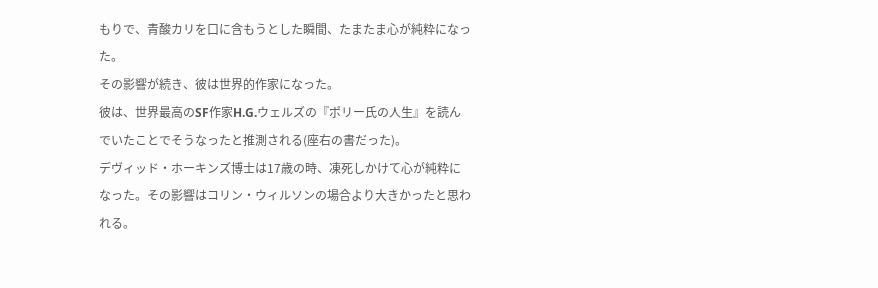もりで、青酸カリを口に含もうとした瞬間、たまたま心が純粋になった。
その影響が続き、彼は世界的作家になった。
彼は、世界最高のSF作家H.G.ウェルズの『ポリー氏の人生』を読んでいたことでそうなったと推測される(座右の書だった)。
デヴィッド・ホーキンズ博士は17歳の時、凍死しかけて心が純粋になった。その影響はコリン・ウィルソンの場合より大きかったと思われる。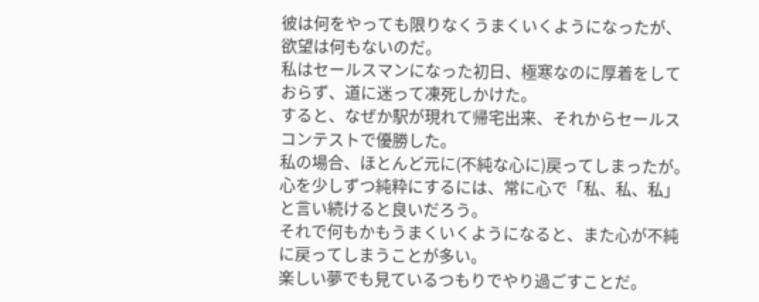彼は何をやっても限りなくうまくいくようになったが、欲望は何もないのだ。
私はセールスマンになった初日、極寒なのに厚着をしておらず、道に迷って凍死しかけた。
すると、なぜか駅が現れて帰宅出来、それからセールスコンテストで優勝した。
私の場合、ほとんど元に(不純な心に)戻ってしまったが。
心を少しずつ純粋にするには、常に心で「私、私、私」と言い続けると良いだろう。
それで何もかもうまくいくようになると、また心が不純に戻ってしまうことが多い。
楽しい夢でも見ているつもりでやり過ごすことだ。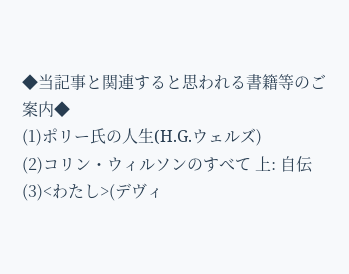◆当記事と関連すると思われる書籍等のご案内◆
(1)ポリー氏の人生(H.G.ウェルズ)
(2)コリン・ウィルソンのすべて 上: 自伝
(3)<わたし>(デヴィ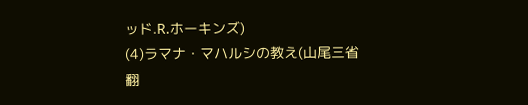ッド.R.ホーキンズ)
(4)ラマナ・マハルシの教え(山尾三省翻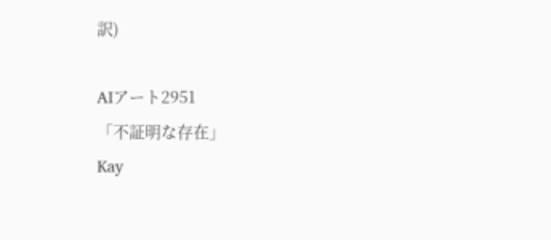訳)

AIアート2951
「不証明な存在」
Kay